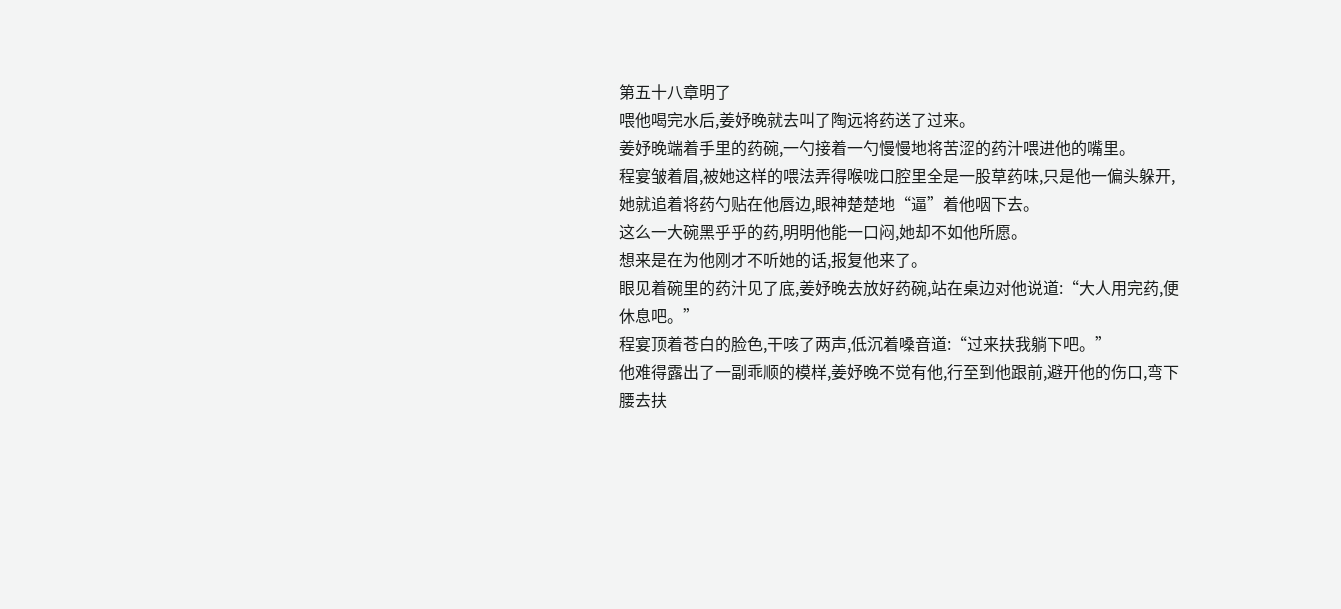第五十八章明了
喂他喝完水后,姜妤晚就去叫了陶远将药送了过来。
姜妤晚端着手里的药碗,一勺接着一勺慢慢地将苦涩的药汁喂进他的嘴里。
程宴皱着眉,被她这样的喂法弄得喉咙口腔里全是一股草药味,只是他一偏头躲开,她就追着将药勺贴在他唇边,眼神楚楚地“逼”着他咽下去。
这么一大碗黑乎乎的药,明明他能一口闷,她却不如他所愿。
想来是在为他刚才不听她的话,报复他来了。
眼见着碗里的药汁见了底,姜妤晚去放好药碗,站在桌边对他说道:“大人用完药,便休息吧。”
程宴顶着苍白的脸色,干咳了两声,低沉着嗓音道:“过来扶我躺下吧。”
他难得露出了一副乖顺的模样,姜妤晚不觉有他,行至到他跟前,避开他的伤口,弯下腰去扶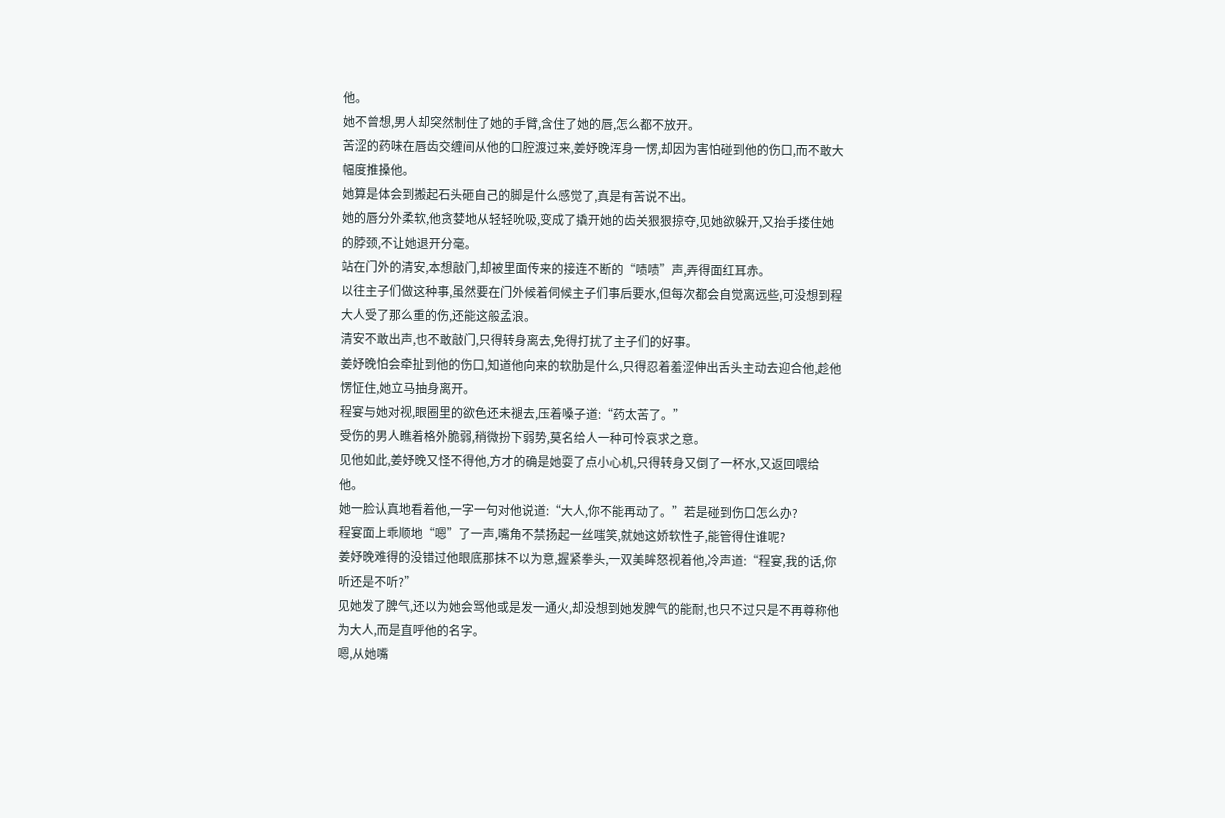他。
她不曾想,男人却突然制住了她的手臂,含住了她的唇,怎么都不放开。
苦涩的药味在唇齿交缠间从他的口腔渡过来,姜妤晚浑身一愣,却因为害怕碰到他的伤口,而不敢大幅度推搡他。
她算是体会到搬起石头砸自己的脚是什么感觉了,真是有苦说不出。
她的唇分外柔软,他贪婪地从轻轻吮吸,变成了撬开她的齿关狠狠掠夺,见她欲躲开,又抬手搂住她的脖颈,不让她退开分毫。
站在门外的清安,本想敲门,却被里面传来的接连不断的“啧啧”声,弄得面红耳赤。
以往主子们做这种事,虽然要在门外候着伺候主子们事后要水,但每次都会自觉离远些,可没想到程大人受了那么重的伤,还能这般孟浪。
清安不敢出声,也不敢敲门,只得转身离去,免得打扰了主子们的好事。
姜妤晚怕会牵扯到他的伤口,知道他向来的软肋是什么,只得忍着羞涩伸出舌头主动去迎合他,趁他愣怔住,她立马抽身离开。
程宴与她对视,眼圈里的欲色还未褪去,压着嗓子道:“药太苦了。”
受伤的男人瞧着格外脆弱,稍微扮下弱势,莫名给人一种可怜哀求之意。
见他如此,姜妤晚又怪不得他,方才的确是她耍了点小心机,只得转身又倒了一杯水,又返回喂给他。
她一脸认真地看着他,一字一句对他说道:“大人,你不能再动了。”若是碰到伤口怎么办?
程宴面上乖顺地“嗯”了一声,嘴角不禁扬起一丝嗤笑,就她这娇软性子,能管得住谁呢?
姜妤晚难得的没错过他眼底那抹不以为意,握紧拳头,一双美眸怒视着他,冷声道:“程宴,我的话,你听还是不听?”
见她发了脾气,还以为她会骂他或是发一通火,却没想到她发脾气的能耐,也只不过只是不再尊称他为大人,而是直呼他的名字。
嗯,从她嘴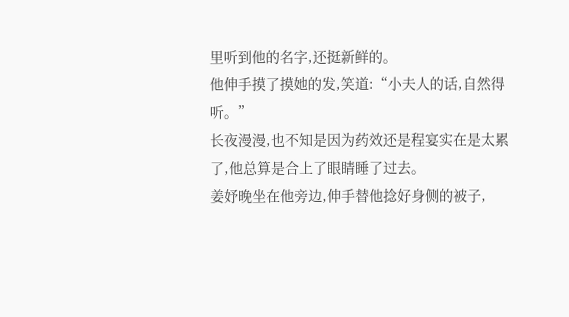里听到他的名字,还挺新鲜的。
他伸手摸了摸她的发,笑道:“小夫人的话,自然得听。”
长夜漫漫,也不知是因为药效还是程宴实在是太累了,他总算是合上了眼睛睡了过去。
姜妤晚坐在他旁边,伸手替他捻好身侧的被子,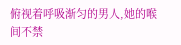俯视着呼吸渐匀的男人,她的喉间不禁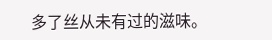多了丝从未有过的滋味。